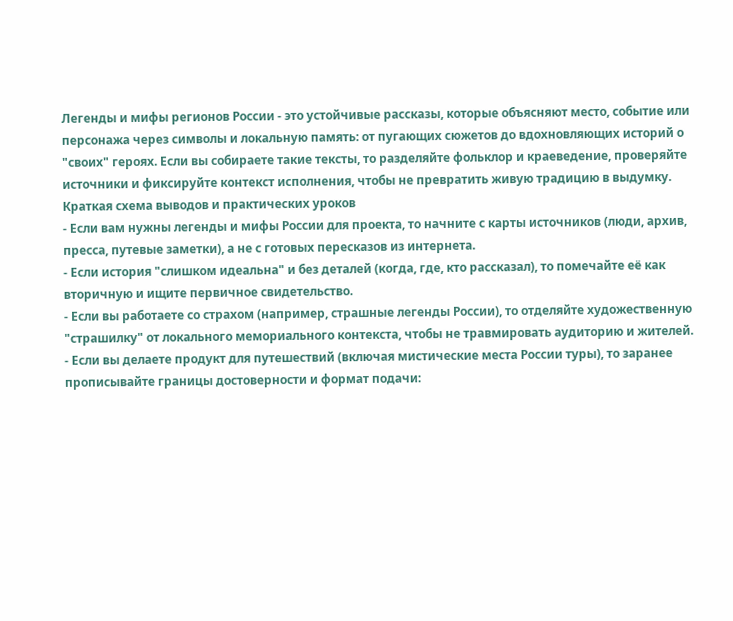Легенды и мифы регионов России - это устойчивые рассказы, которые объясняют место, событие или персонажа через символы и локальную память: от пугающих сюжетов до вдохновляющих историй о "своих" героях. Если вы собираете такие тексты, то разделяйте фольклор и краеведение, проверяйте источники и фиксируйте контекст исполнения, чтобы не превратить живую традицию в выдумку.
Краткая схема выводов и практических уроков
- Если вам нужны легенды и мифы России для проекта, то начните с карты источников (люди, архив, пресса, путевые заметки), а не с готовых пересказов из интернета.
- Если история "слишком идеальна" и без деталей (когда, где, кто рассказал), то помечайте её как вторичную и ищите первичное свидетельство.
- Если вы работаете со страхом (например, страшные легенды России), то отделяйте художественную "страшилку" от локального мемориального контекста, чтобы не травмировать аудиторию и жителей.
- Если вы делаете продукт для путешествий (включая мистические места России туры), то заранее прописывайте границы достоверности и формат подачи: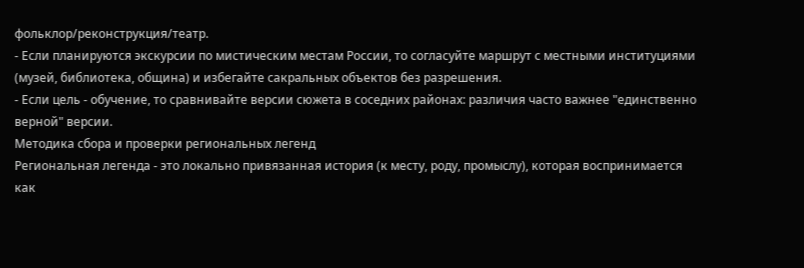фольклор/реконструкция/театр.
- Если планируются экскурсии по мистическим местам России, то согласуйте маршрут с местными институциями (музей, библиотека, община) и избегайте сакральных объектов без разрешения.
- Если цель - обучение, то сравнивайте версии сюжета в соседних районах: различия часто важнее "единственно верной" версии.
Методика сбора и проверки региональных легенд
Региональная легенда - это локально привязанная история (к месту, роду, промыслу), которая воспринимается как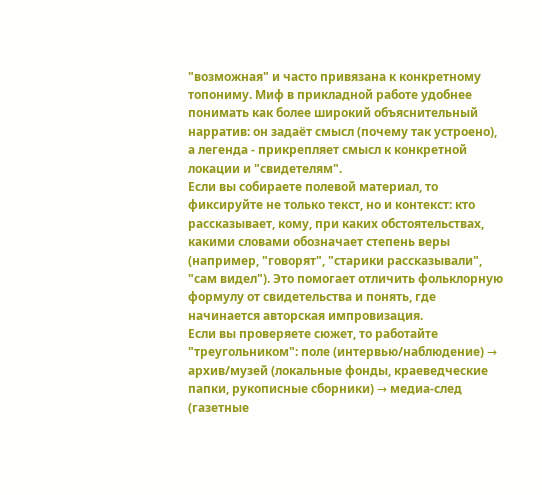"возможная" и часто привязана к конкретному топониму. Миф в прикладной работе удобнее понимать как более широкий объяснительный нарратив: он задаёт смысл (почему так устроено), а легенда - прикрепляет смысл к конкретной локации и "свидетелям".
Если вы собираете полевой материал, то фиксируйте не только текст, но и контекст: кто рассказывает, кому, при каких обстоятельствах, какими словами обозначает степень веры (например, "говорят", "старики рассказывали", "сам видел"). Это помогает отличить фольклорную формулу от свидетельства и понять, где начинается авторская импровизация.
Если вы проверяете сюжет, то работайте "треугольником": поле (интервью/наблюдение) → архив/музей (локальные фонды, краеведческие папки, рукописные сборники) → медиа-след (газетные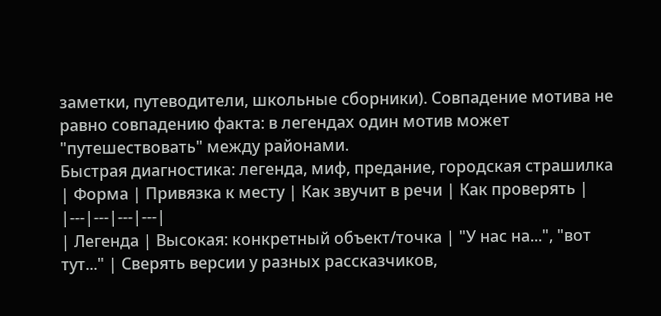заметки, путеводители, школьные сборники). Совпадение мотива не равно совпадению факта: в легендах один мотив может "путешествовать" между районами.
Быстрая диагностика: легенда, миф, предание, городская страшилка
| Форма | Привязка к месту | Как звучит в речи | Как проверять |
|---|---|---|---|
| Легенда | Высокая: конкретный объект/точка | "У нас на...", "вот тут..." | Сверять версии у разных рассказчиков,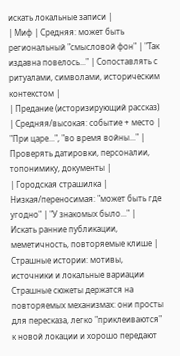искать локальные записи |
| Миф | Средняя: может быть региональный "смысловой фон" | "Так издавна повелось..." | Сопоставлять с ритуалами, символами, историческим контекстом |
| Предание (историзирующий рассказ) | Средняя/высокая: событие + место | "При царе...", "во время войны..." | Проверять датировки, персоналии, топонимику, документы |
| Городская страшилка | Низкая/переносимая: "может быть где угодно" | "У знакомых было..." | Искать ранние публикации, меметичность, повторяемые клише |
Страшные истории: мотивы, источники и локальные вариации
Страшные сюжеты держатся на повторяемых механизмах: они просты для пересказа, легко "приклеиваются" к новой локации и хорошо передают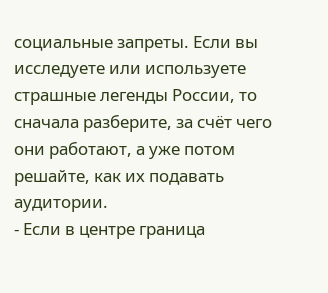социальные запреты. Если вы исследуете или используете страшные легенды России, то сначала разберите, за счёт чего они работают, а уже потом решайте, как их подавать аудитории.
- Если в центре граница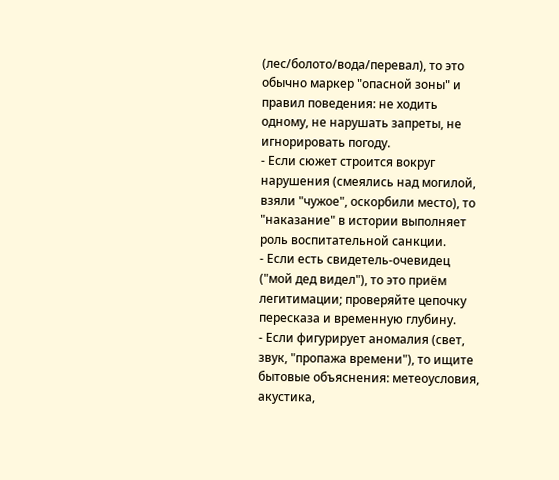(лес/болото/вода/перевал), то это обычно маркер "опасной зоны" и правил поведения: не ходить одному, не нарушать запреты, не игнорировать погоду.
- Если сюжет строится вокруг нарушения (смеялись над могилой, взяли "чужое", оскорбили место), то "наказание" в истории выполняет роль воспитательной санкции.
- Если есть свидетель-очевидец ("мой дед видел"), то это приём легитимации; проверяйте цепочку пересказа и временную глубину.
- Если фигурирует аномалия (свет, звук, "пропажа времени"), то ищите бытовые объяснения: метеоусловия, акустика,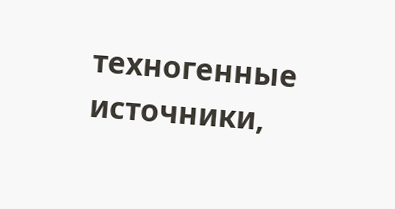техногенные источники,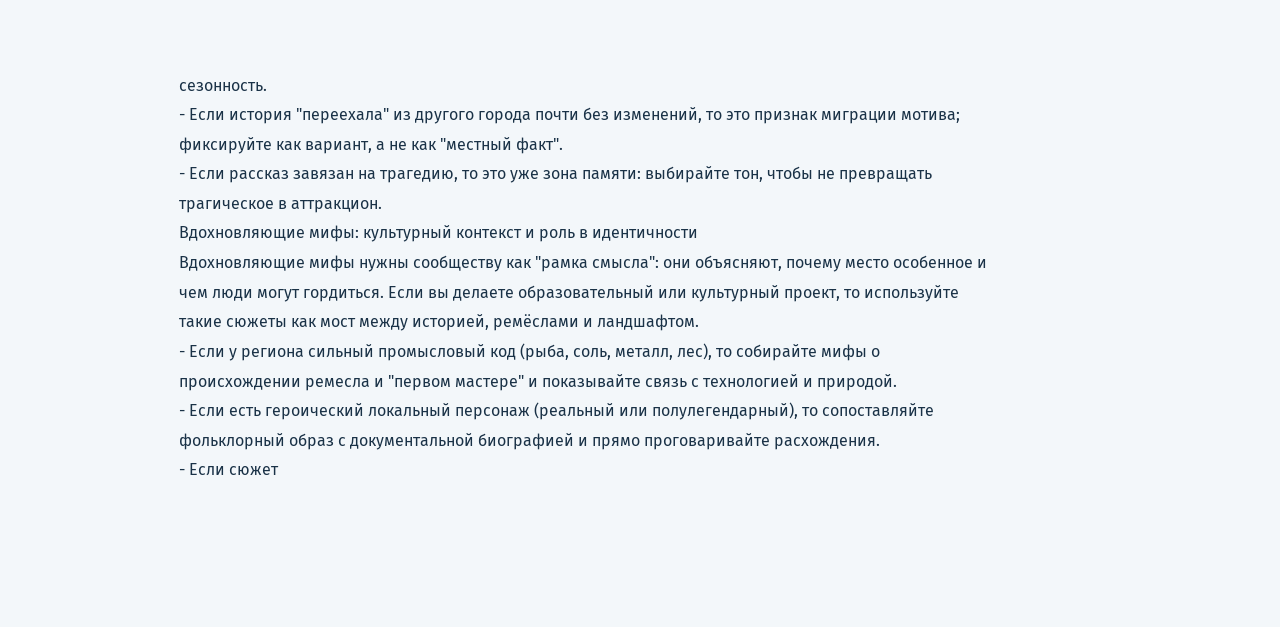сезонность.
- Если история "переехала" из другого города почти без изменений, то это признак миграции мотива; фиксируйте как вариант, а не как "местный факт".
- Если рассказ завязан на трагедию, то это уже зона памяти: выбирайте тон, чтобы не превращать трагическое в аттракцион.
Вдохновляющие мифы: культурный контекст и роль в идентичности
Вдохновляющие мифы нужны сообществу как "рамка смысла": они объясняют, почему место особенное и чем люди могут гордиться. Если вы делаете образовательный или культурный проект, то используйте такие сюжеты как мост между историей, ремёслами и ландшафтом.
- Если у региона сильный промысловый код (рыба, соль, металл, лес), то собирайте мифы о происхождении ремесла и "первом мастере" и показывайте связь с технологией и природой.
- Если есть героический локальный персонаж (реальный или полулегендарный), то сопоставляйте фольклорный образ с документальной биографией и прямо проговаривайте расхождения.
- Если сюжет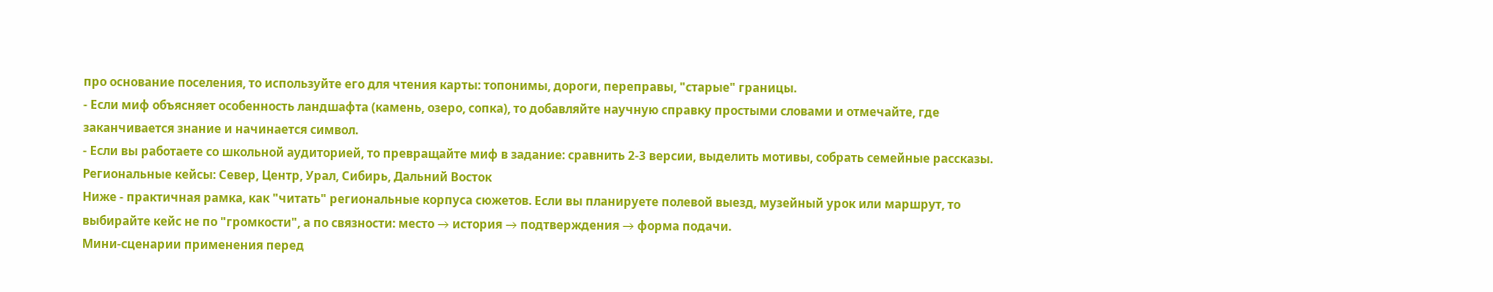про основание поселения, то используйте его для чтения карты: топонимы, дороги, переправы, "старые" границы.
- Если миф объясняет особенность ландшафта (камень, озеро, сопка), то добавляйте научную справку простыми словами и отмечайте, где заканчивается знание и начинается символ.
- Если вы работаете со школьной аудиторией, то превращайте миф в задание: сравнить 2-3 версии, выделить мотивы, собрать семейные рассказы.
Региональные кейсы: Север, Центр, Урал, Сибирь, Дальний Восток
Ниже - практичная рамка, как "читать" региональные корпуса сюжетов. Если вы планируете полевой выезд, музейный урок или маршрут, то выбирайте кейс не по "громкости", а по связности: место → история → подтверждения → форма подачи.
Мини-сценарии применения перед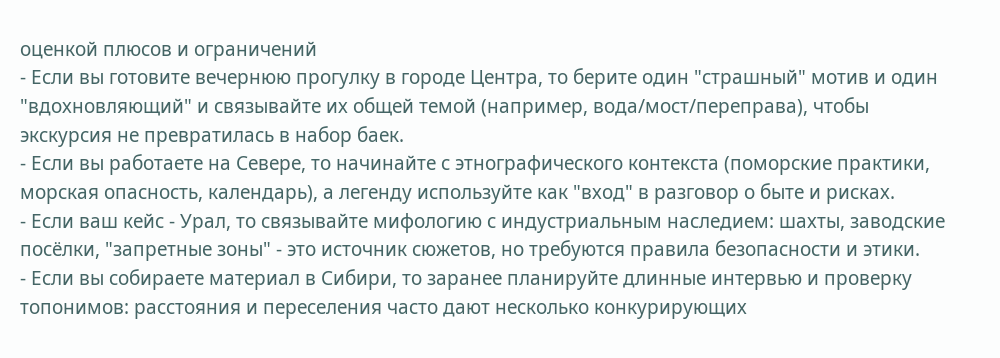оценкой плюсов и ограничений
- Если вы готовите вечернюю прогулку в городе Центра, то берите один "страшный" мотив и один "вдохновляющий" и связывайте их общей темой (например, вода/мост/переправа), чтобы экскурсия не превратилась в набор баек.
- Если вы работаете на Севере, то начинайте с этнографического контекста (поморские практики, морская опасность, календарь), а легенду используйте как "вход" в разговор о быте и рисках.
- Если ваш кейс - Урал, то связывайте мифологию с индустриальным наследием: шахты, заводские посёлки, "запретные зоны" - это источник сюжетов, но требуются правила безопасности и этики.
- Если вы собираете материал в Сибири, то заранее планируйте длинные интервью и проверку топонимов: расстояния и переселения часто дают несколько конкурирующих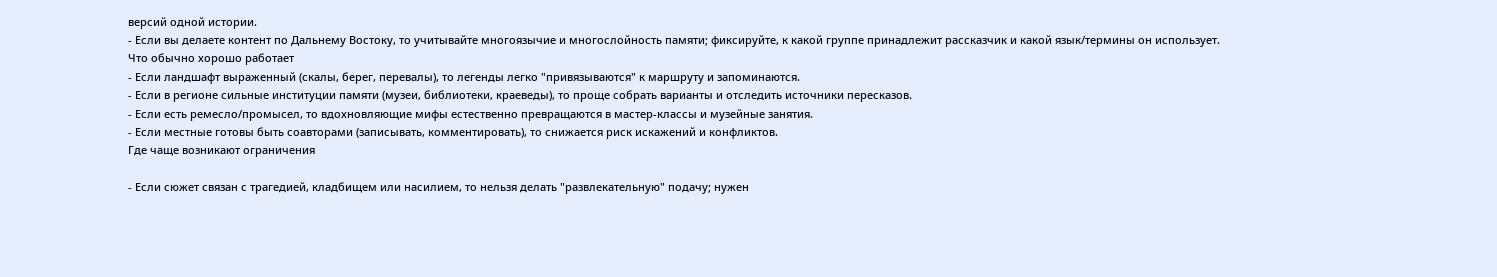версий одной истории.
- Если вы делаете контент по Дальнему Востоку, то учитывайте многоязычие и многослойность памяти; фиксируйте, к какой группе принадлежит рассказчик и какой язык/термины он использует.
Что обычно хорошо работает
- Если ландшафт выраженный (скалы, берег, перевалы), то легенды легко "привязываются" к маршруту и запоминаются.
- Если в регионе сильные институции памяти (музеи, библиотеки, краеведы), то проще собрать варианты и отследить источники пересказов.
- Если есть ремесло/промысел, то вдохновляющие мифы естественно превращаются в мастер-классы и музейные занятия.
- Если местные готовы быть соавторами (записывать, комментировать), то снижается риск искажений и конфликтов.
Где чаще возникают ограничения

- Если сюжет связан с трагедией, кладбищем или насилием, то нельзя делать "развлекательную" подачу; нужен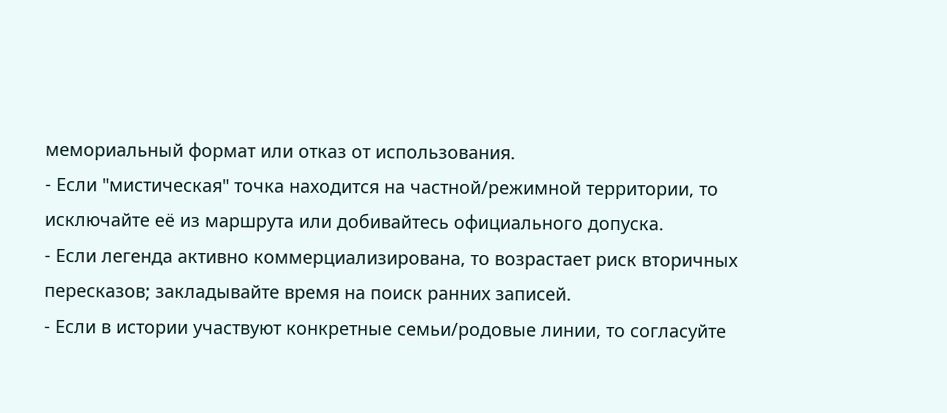мемориальный формат или отказ от использования.
- Если "мистическая" точка находится на частной/режимной территории, то исключайте её из маршрута или добивайтесь официального допуска.
- Если легенда активно коммерциализирована, то возрастает риск вторичных пересказов; закладывайте время на поиск ранних записей.
- Если в истории участвуют конкретные семьи/родовые линии, то согласуйте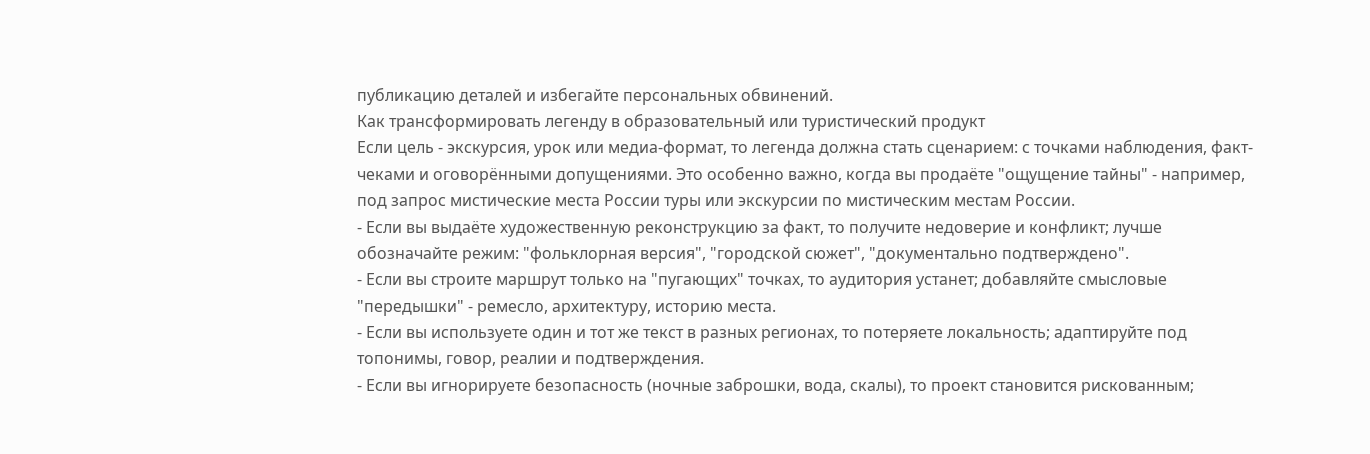публикацию деталей и избегайте персональных обвинений.
Как трансформировать легенду в образовательный или туристический продукт
Если цель - экскурсия, урок или медиа-формат, то легенда должна стать сценарием: с точками наблюдения, факт-чеками и оговорёнными допущениями. Это особенно важно, когда вы продаёте "ощущение тайны" - например, под запрос мистические места России туры или экскурсии по мистическим местам России.
- Если вы выдаёте художественную реконструкцию за факт, то получите недоверие и конфликт; лучше обозначайте режим: "фольклорная версия", "городской сюжет", "документально подтверждено".
- Если вы строите маршрут только на "пугающих" точках, то аудитория устанет; добавляйте смысловые "передышки" - ремесло, архитектуру, историю места.
- Если вы используете один и тот же текст в разных регионах, то потеряете локальность; адаптируйте под топонимы, говор, реалии и подтверждения.
- Если вы игнорируете безопасность (ночные заброшки, вода, скалы), то проект становится рискованным;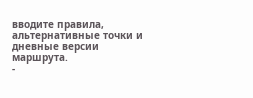вводите правила, альтернативные точки и дневные версии маршрута.
-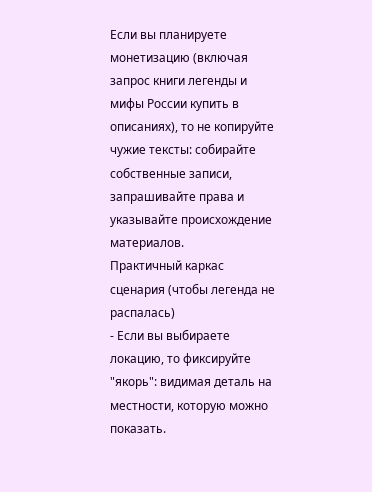Если вы планируете монетизацию (включая запрос книги легенды и мифы России купить в описаниях), то не копируйте чужие тексты: собирайте собственные записи, запрашивайте права и указывайте происхождение материалов.
Практичный каркас сценария (чтобы легенда не распалась)
- Если вы выбираете локацию, то фиксируйте "якорь": видимая деталь на местности, которую можно показать.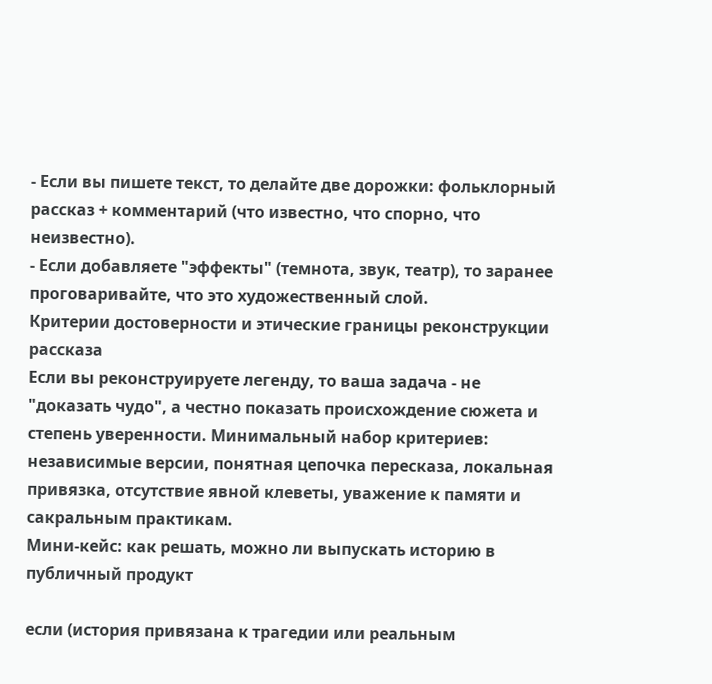- Если вы пишете текст, то делайте две дорожки: фольклорный рассказ + комментарий (что известно, что спорно, что неизвестно).
- Если добавляете "эффекты" (темнота, звук, театр), то заранее проговаривайте, что это художественный слой.
Критерии достоверности и этические границы реконструкции рассказа
Если вы реконструируете легенду, то ваша задача - не "доказать чудо", а честно показать происхождение сюжета и степень уверенности. Минимальный набор критериев: независимые версии, понятная цепочка пересказа, локальная привязка, отсутствие явной клеветы, уважение к памяти и сакральным практикам.
Мини-кейс: как решать, можно ли выпускать историю в публичный продукт

если (история привязана к трагедии или реальным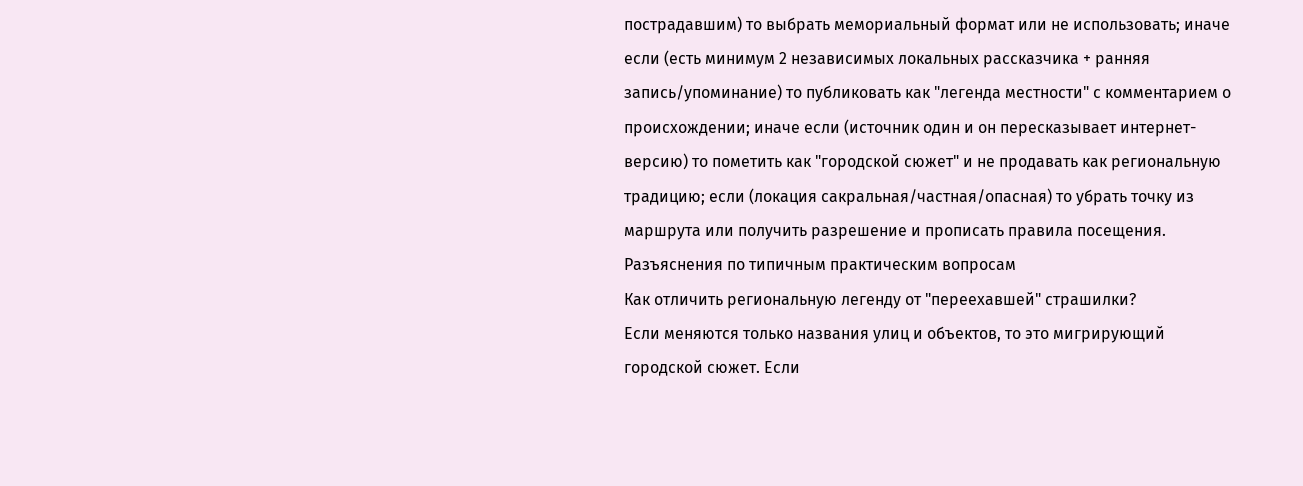пострадавшим) то выбрать мемориальный формат или не использовать; иначе если (есть минимум 2 независимых локальных рассказчика + ранняя запись/упоминание) то публиковать как "легенда местности" с комментарием о происхождении; иначе если (источник один и он пересказывает интернет-версию) то пометить как "городской сюжет" и не продавать как региональную традицию; если (локация сакральная/частная/опасная) то убрать точку из маршрута или получить разрешение и прописать правила посещения.
Разъяснения по типичным практическим вопросам
Как отличить региональную легенду от "переехавшей" страшилки?
Если меняются только названия улиц и объектов, то это мигрирующий городской сюжет. Если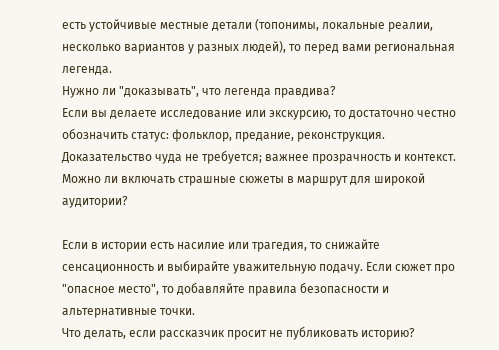есть устойчивые местные детали (топонимы, локальные реалии, несколько вариантов у разных людей), то перед вами региональная легенда.
Нужно ли "доказывать", что легенда правдива?
Если вы делаете исследование или экскурсию, то достаточно честно обозначить статус: фольклор, предание, реконструкция. Доказательство чуда не требуется; важнее прозрачность и контекст.
Можно ли включать страшные сюжеты в маршрут для широкой аудитории?

Если в истории есть насилие или трагедия, то снижайте сенсационность и выбирайте уважительную подачу. Если сюжет про "опасное место", то добавляйте правила безопасности и альтернативные точки.
Что делать, если рассказчик просит не публиковать историю?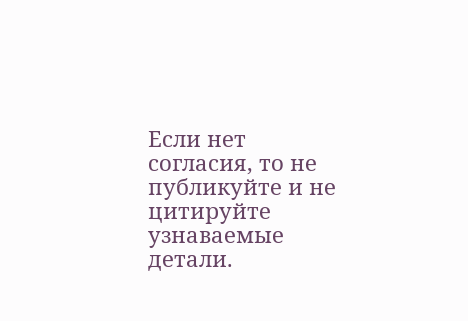Если нет согласия, то не публикуйте и не цитируйте узнаваемые детали.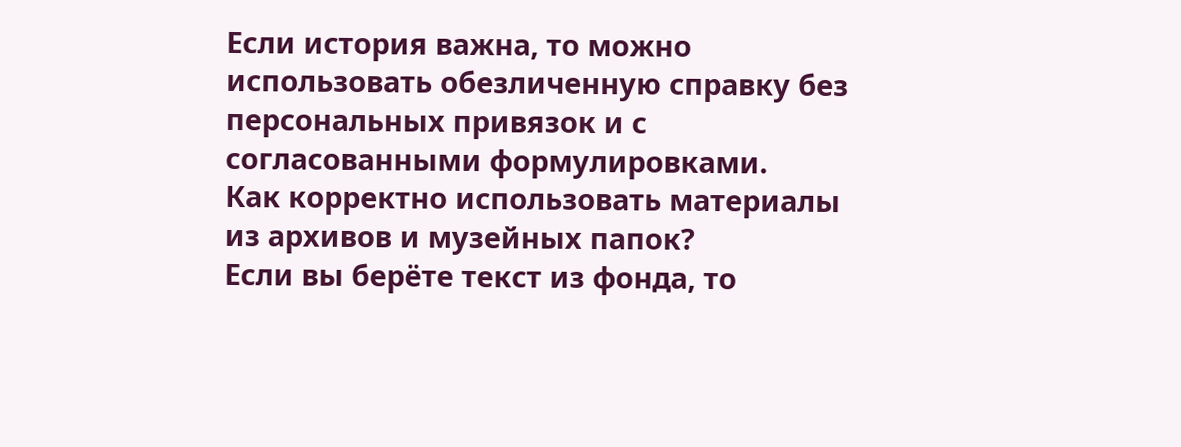Если история важна, то можно использовать обезличенную справку без персональных привязок и с согласованными формулировками.
Как корректно использовать материалы из архивов и музейных папок?
Если вы берёте текст из фонда, то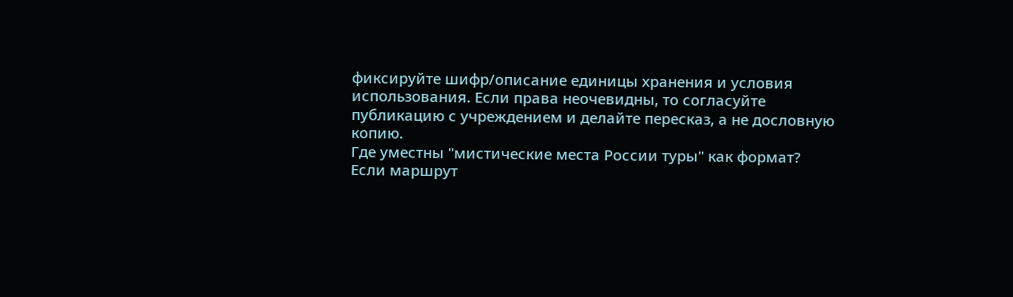фиксируйте шифр/описание единицы хранения и условия использования. Если права неочевидны, то согласуйте публикацию с учреждением и делайте пересказ, а не дословную копию.
Где уместны "мистические места России туры" как формат?
Если маршрут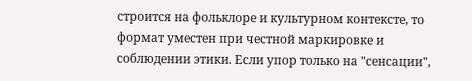строится на фольклоре и культурном контексте, то формат уместен при честной маркировке и соблюдении этики. Если упор только на "сенсации",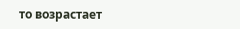то возрастает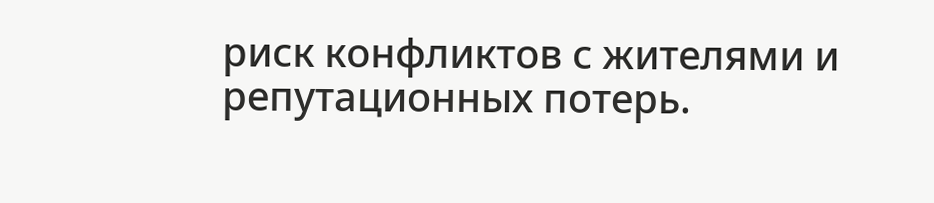риск конфликтов с жителями и репутационных потерь.